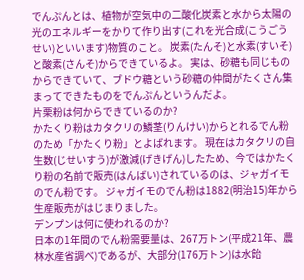でんぷんとは、植物が空気中の二酸化炭素と水から太陽の光のエネルギーをかりて作り出す(これを光合成(こうごうせい)といいます)物質のこと。 炭素(たんそ)と水素(すいそ)と酸素(さんそ)からできているよ。 実は、砂糖も同じものからできていて、ブドウ糖という砂糖の仲間がたくさん集まってできたものをでんぷんというんだよ。
片栗粉は何からできているのか?
かたくり粉はカタクリの鱗茎(りんけい)からとれるでん粉のため「かたくり粉」とよばれます。 現在はカタクリの自生数(じせいすう)が激減(げきげん)したため、今ではかたくり粉の名前で販売(はんばい)されているのは、ジャガイモのでん粉です。 ジャガイモのでん粉は1882(明治15)年から生産販売がはじまりました。
デンプンは何に使われるのか?
日本の1年間のでん粉需要量は、267万トン(平成21年、農林水産省調べ)であるが、大部分(176万トン)は水飴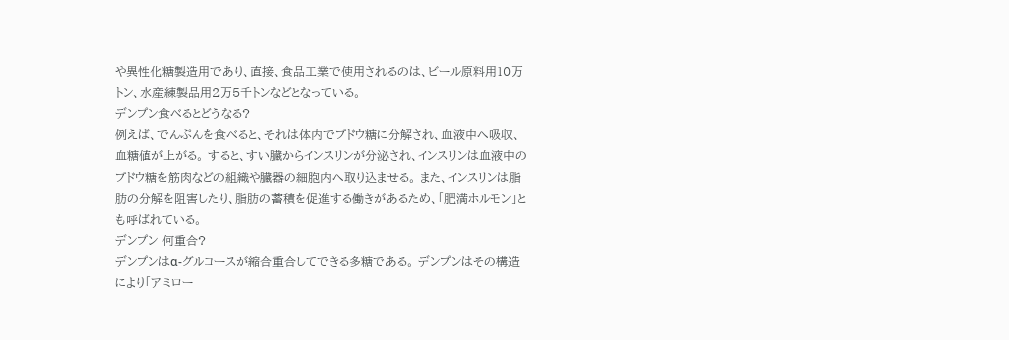や異性化糖製造用であり、直接、食品工業で使用されるのは、ビール原料用10万トン、水産練製品用2万5千トンなどとなっている。
デンプン食べるとどうなる?
例えば、でんぷんを食べると、それは体内でブドウ糖に分解され、血液中へ吸収、血糖値が上がる。 すると、すい臓からインスリンが分泌され、インスリンは血液中のブドウ糖を筋肉などの組織や臓器の細胞内へ取り込ませる。 また、インスリンは脂肪の分解を阻害したり、脂肪の蓄積を促進する働きがあるため、「肥満ホルモン」とも呼ばれている。
デンプン 何重合?
デンプンはα-グルコースが縮合重合してできる多糖である。 デンプンはその構造により「アミロー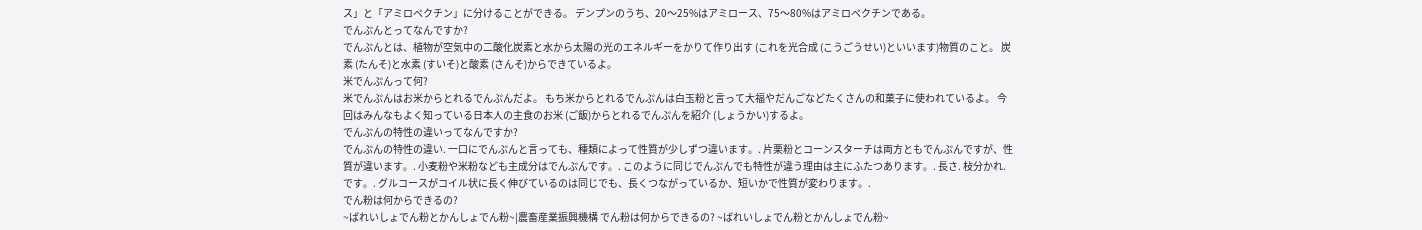ス」と「アミロペクチン」に分けることができる。 デンプンのうち、20〜25%はアミロース、75〜80%はアミロペクチンである。
でんぷんとってなんですか?
でんぷんとは、植物が空気中の二酸化炭素と水から太陽の光のエネルギーをかりて作り出す (これを光合成 (こうごうせい)といいます)物質のこと。 炭素 (たんそ)と水素 (すいそ)と酸素 (さんそ)からできているよ。
米でんぷんって何?
米でんぷんはお米からとれるでんぷんだよ。 もち米からとれるでんぷんは白玉粉と言って大福やだんごなどたくさんの和菓子に使われているよ。 今回はみんなもよく知っている日本人の主食のお米 (ご飯)からとれるでんぷんを紹介 (しょうかい)するよ。
でんぷんの特性の違いってなんですか?
でんぷんの特性の違い. 一口にでんぷんと言っても、種類によって性質が少しずつ違います。. 片栗粉とコーンスターチは両方ともでんぷんですが、性質が違います。. 小麦粉や米粉なども主成分はでんぷんです。. このように同じでんぷんでも特性が違う理由は主にふたつあります。. 長さ. 枝分かれ. です。. グルコースがコイル状に長く伸びているのは同じでも、長くつながっているか、短いかで性質が変わります。.
でん粉は何からできるの?
~ばれいしょでん粉とかんしょでん粉~|農畜産業振興機構 でん粉は何からできるの? ~ばれいしょでん粉とかんしょでん粉~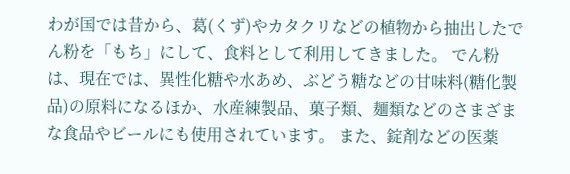わが国では昔から、葛(くず)やカタクリなどの植物から抽出したでん粉を「もち」にして、食料として利用してきました。 でん粉は、現在では、異性化糖や水あめ、ぶどう糖などの甘味料(糖化製品)の原料になるほか、水産練製品、菓子類、麺類などのさまざまな食品やビールにも使用されています。 また、錠剤などの医薬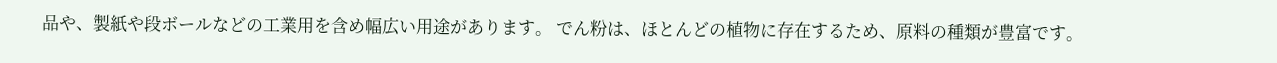品や、製紙や段ボールなどの工業用を含め幅広い用途があります。 でん粉は、ほとんどの植物に存在するため、原料の種類が豊富です。